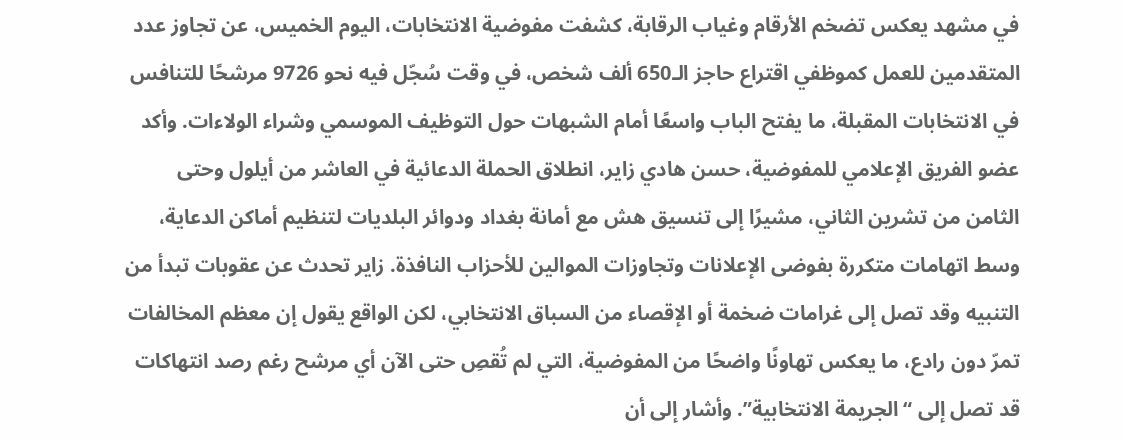في مشهد يعكس تضخم الأرقام وغياب الرقابة، كشفت مفوضية الانتخابات، اليوم الخميس، عن تجاوز عدد المتقدمين للعمل كموظفي اقتراع حاجز الـ650 ألف شخص، في وقت سُجّل فيه نحو 9726 مرشحًا للتنافس في الانتخابات المقبلة، ما يفتح الباب واسعًا أمام الشبهات حول التوظيف الموسمي وشراء الولاءات. وأكد عضو الفريق الإعلامي للمفوضية، حسن هادي زاير، انطلاق الحملة الدعائية في العاشر من أيلول وحتى الثامن من تشرين الثاني، مشيرًا إلى تنسيق هش مع أمانة بغداد ودوائر البلديات لتنظيم أماكن الدعاية، وسط اتهامات متكررة بفوضى الإعلانات وتجاوزات الموالين للأحزاب النافذة. زاير تحدث عن عقوبات تبدأ من التنبيه وقد تصل إلى غرامات ضخمة أو الإقصاء من السباق الانتخابي، لكن الواقع يقول إن معظم المخالفات تمرّ دون رادع، ما يعكس تهاونًا واضحًا من المفوضية، التي لم تُقصِ حتى الآن أي مرشح رغم رصد انتهاكات قد تصل إلى “الجريمة الانتخابية”. وأشار إلى أن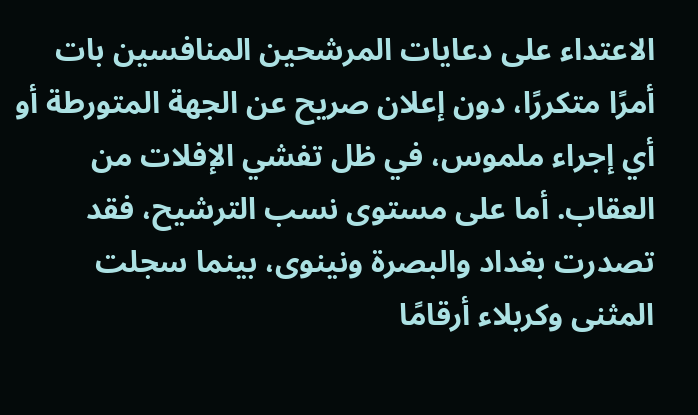الاعتداء على دعايات المرشحين المنافسين بات أمرًا متكررًا، دون إعلان صريح عن الجهة المتورطة أو أي إجراء ملموس، في ظل تفشي الإفلات من العقاب. أما على مستوى نسب الترشيح، فقد تصدرت بغداد والبصرة ونينوى، بينما سجلت المثنى وكربلاء أرقامًا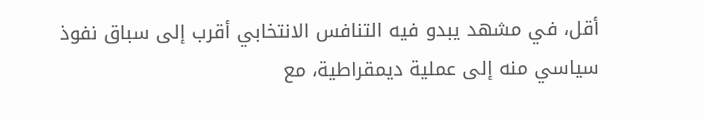أقل، في مشهد يبدو فيه التنافس الانتخابي أقرب إلى سباق نفوذ سياسي منه إلى عملية ديمقراطية، مع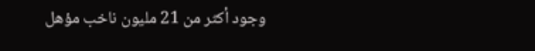وجود أكثر من 21 مليون ناخب مؤهل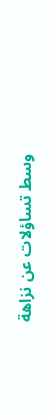وسط تساؤلات عن نزاهة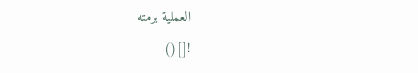العملية برمته
![]()